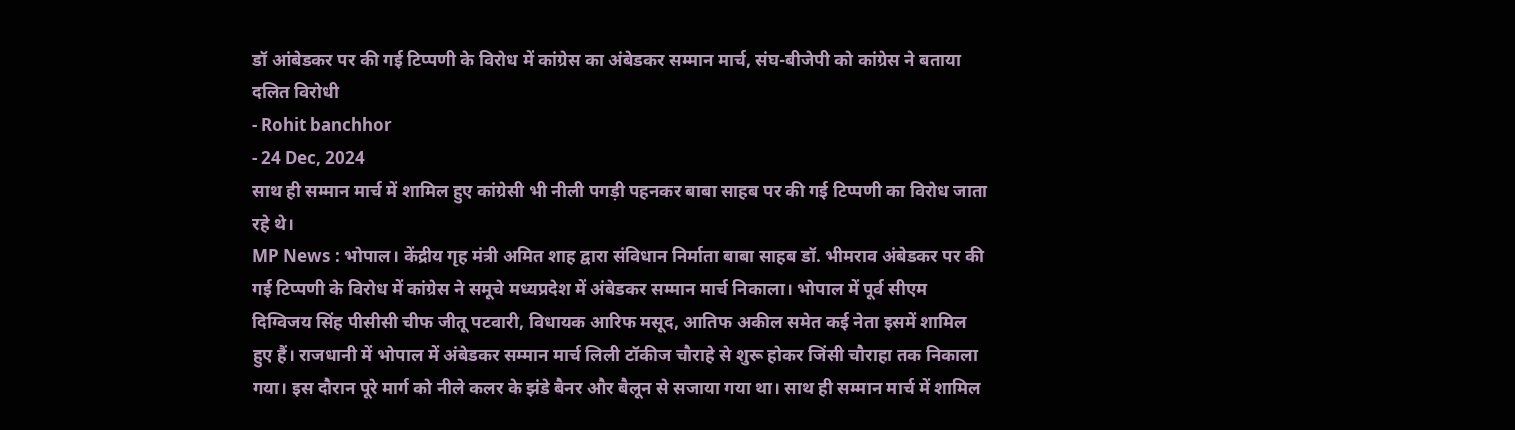डॉ आंबेडकर पर की गई टिप्पणी के विरोध में कांग्रेस का अंबेडकर सम्मान मार्च, संघ-बीजेपी को कांग्रेस ने बताया दलित विरोधी
- Rohit banchhor
- 24 Dec, 2024
साथ ही सम्मान मार्च में शामिल हुए कांग्रेसी भी नीली पगड़ी पहनकर बाबा साहब पर की गई टिप्पणी का विरोध जाता रहे थे।
MP News : भोपाल। केंद्रीय गृह मंत्री अमित शाह द्वारा संविधान निर्माता बाबा साहब डॉ. भीमराव अंबेडकर पर की गई टिप्पणी के विरोध में कांग्रेस ने समूचे मध्यप्रदेश में अंबेडकर सम्मान मार्च निकाला। भोपाल में पूर्व सीएम दिग्विजय सिंह पीसीसी चीफ जीतू पटवारी, विधायक आरिफ मसूद, आतिफ अकील समेत कई नेता इसमें शामिल हुए हैं। राजधानी में भोपाल में अंबेडकर सम्मान मार्च लिली टॉकीज चौराहे से शुरू होकर जिंसी चौराहा तक निकाला गया। इस दौरान पूरे मार्ग को नीले कलर के झंडे बैनर और बैलून से सजाया गया था। साथ ही सम्मान मार्च में शामिल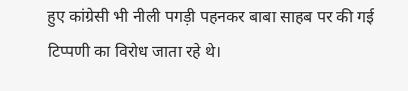हुए कांग्रेसी भी नीली पगड़ी पहनकर बाबा साहब पर की गई टिप्पणी का विरोध जाता रहे थे।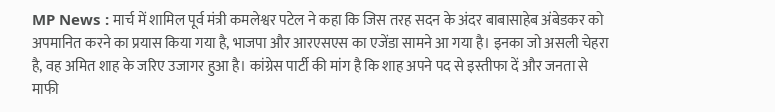MP News : मार्च में शामिल पूर्व मंत्री कमलेश्वर पटेल ने कहा कि जिस तरह सदन के अंदर बाबासाहेब अंबेडकर को अपमानित करने का प्रयास किया गया है, भाजपा और आरएसएस का एजेंडा सामने आ गया है। इनका जो असली चेहरा है, वह अमित शाह के जरिए उजागर हुआ है। कांग्रेस पार्टी की मांग है कि शाह अपने पद से इस्तीफा दें और जनता से माफी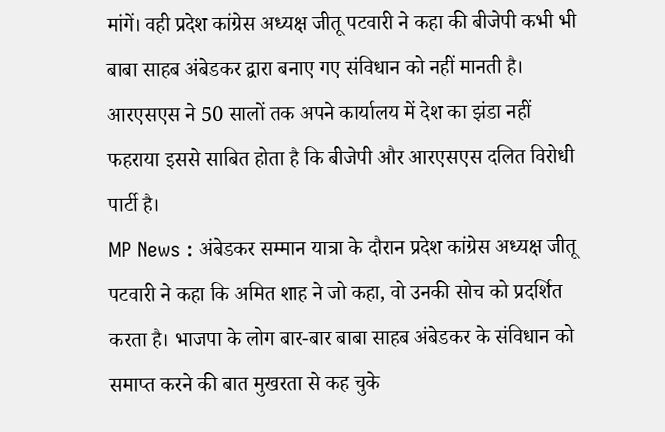मांगें। वही प्रदेश कांग्रेस अध्यक्ष जीतू पटवारी ने कहा की बीजेपी कभी भी बाबा साहब अंबेडकर द्वारा बनाए गए संविधान को नहीं मानती है। आरएसएस ने 50 सालों तक अपने कार्यालय में देश का झंडा नहीं फहराया इससे साबित होता है कि बीजेपी और आरएसएस दलित विरोधी पार्टी है।
MP News : अंबेडकर सम्मान यात्रा के दौरान प्रदेश कांग्रेस अध्यक्ष जीतू पटवारी ने कहा कि अमित शाह ने जो कहा, वो उनकी सोच को प्रदर्शित करता है। भाजपा के लोग बार-बार बाबा साहब अंबेडकर के संविधान को समाप्त करने की बात मुखरता से कह चुके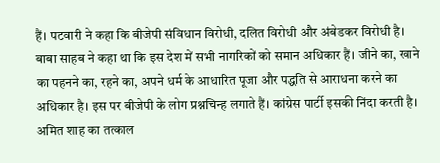हैं। पटवारी ने कहा कि बीजेपी संविधान विरोधी, दलित विरोधी और अंबेडकर विरोधी है। बाबा साहब ने कहा था कि इस देश में सभी नागरिकों को समान अधिकार हैं। जीने का, खाने का पहनने का, रहने का, अपने धर्म के आधारित पूजा और पद्धति से आराधना करने का अधिकार है। इस पर बीजेपी के लोग प्रश्नचिन्ह लगाते हैं। कांग्रेस पार्टी इसकी निंदा करती है। अमित शाह का तत्काल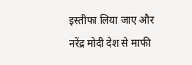इस्तीफा लिया जाए और नरेंद्र मोदी देश से माफी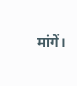मांगें।